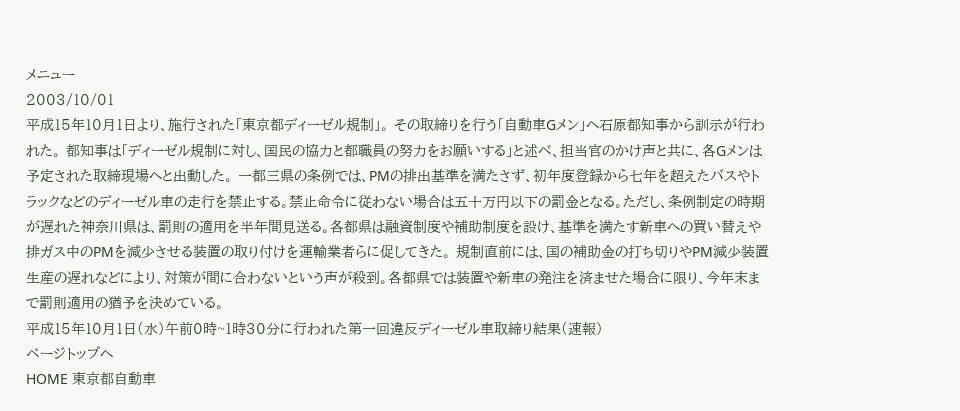メニュー
2003/10/01
平成15年10月1日より、施行された「東京都ディーゼル規制」。 その取締りを行う「自動車Gメン」へ石原都知事から訓示が行われた。 都知事は「ディーゼル規制に対し、国民の協力と都職員の努力をお願いする」と述べ、担当官のかけ声と共に、各Gメンは予定された取締現場へと出動した。 一都三県の条例では、PMの排出基準を満たさず、初年度登録から七年を超えたバスやトラックなどのディーゼル車の走行を禁止する。禁止命令に従わない場合は五十万円以下の罰金となる。ただし、条例制定の時期が遅れた神奈川県は、罰則の適用を半年間見送る。各都県は融資制度や補助制度を設け、基準を満たす新車への買い替えや排ガス中のPMを減少させる装置の取り付けを運輸業者らに促してきた。 規制直前には、国の補助金の打ち切りやPM減少装置生産の遅れなどにより、対策が間に合わないという声が殺到。各都県では装置や新車の発注を済ませた場合に限り、今年末まで罰則適用の猶予を決めている。
平成15年10月1日(水)午前0時~1時30分に行われた第一回違反ディーゼル車取締り結果(速報)
ページトップへ
HOME 東京都自動車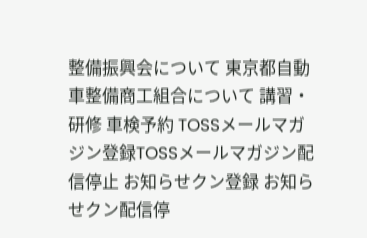整備振興会について 東京都自動車整備商工組合について 講習・研修 車検予約 TOSSメールマガジン登録TOSSメールマガジン配信停止 お知らせクン登録 お知らせクン配信停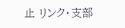止 リンク・支部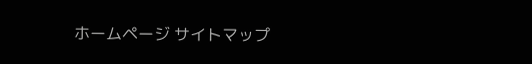ホームページ サイトマップ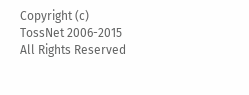Copyright (c) TossNet 2006-2015 All Rights Reserved